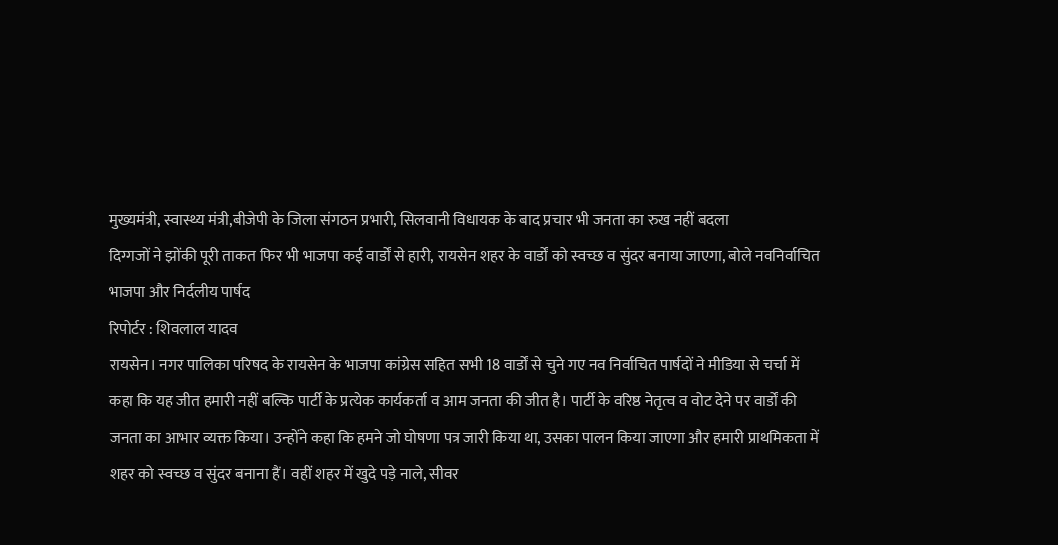मुख्यमंत्री, स्वास्थ्य मंत्री,बीजेपी के जिला संगठन प्रभारी, सिलवानी विधायक के बाद प्रचार भी जनता का रुख नहीं बदला
दिग्गजों ने झोंकी पूरी ताकत फिर भी भाजपा कई वार्डों से हारी, रायसेन शहर के वार्डों को स्वच्छ व सुंदर बनाया जाएगा, बोले नवनिर्वाचित भाजपा और निर्दलीय पार्षद
रिपोर्टर : शिवलाल यादव
रायसेन। नगर पालिका परिषद के रायसेन के भाजपा कांग्रेस सहित सभी 18 वार्डों से चुने गए नव निर्वाचित पार्षदों ने मीडिया से चर्चा में कहा कि यह जीत हमारी नहीं बल्कि पार्टी के प्रत्येक कार्यकर्ता व आम जनता की जीत है। पार्टी के वरिष्ठ नेतृत्व व वोट देने पर वार्डों की जनता का आभार व्यक्त किया। उन्होंने कहा कि हमने जो घोषणा पत्र जारी किया था, उसका पालन किया जाएगा और हमारी प्राथमिकता में शहर को स्वच्छ व सुंदर बनाना हैं। वहीं शहर में खुदे पड़े नाले, सीवर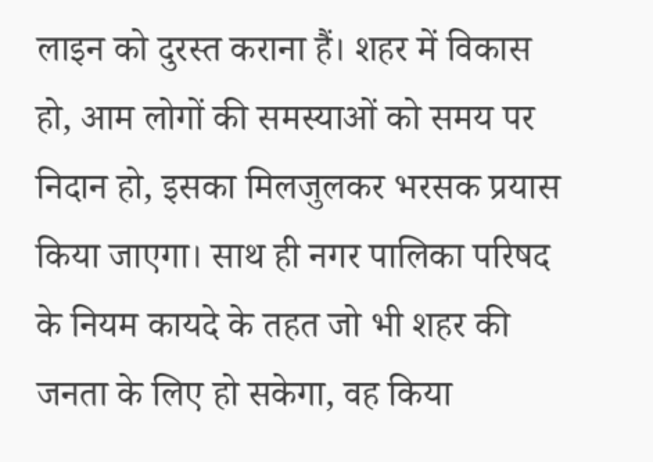लाइन को दुरस्त कराना हैं। शहर में विकास हो, आम लोगों की समस्याओं को समय पर निदान हो, इसका मिलजुलकर भरसक प्रयास किया जाएगा। साथ ही नगर पालिका परिषद के नियम कायदे के तहत जो भी शहर की जनता के लिए हो सकेगा, वह किया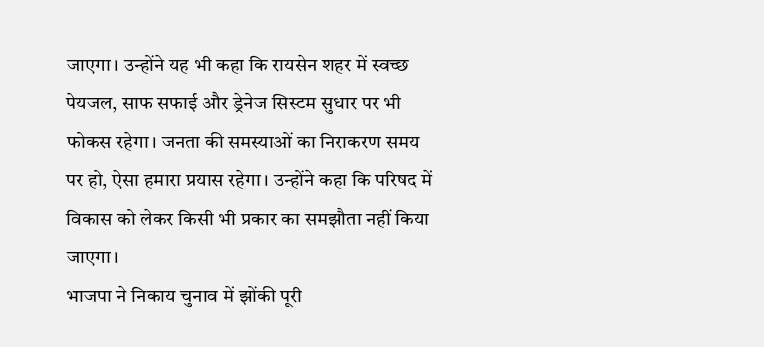जाएगा। उन्होंने यह भी कहा कि रायसेन शहर में स्वच्छ पेयजल, साफ सफाई और ड्रेनेज सिस्टम सुधार पर भी फोकस रहेगा। जनता की समस्याओं का निराकरण समय पर हो, ऐसा हमारा प्रयास रहेगा। उन्होंने कहा कि परिषद में विकास को लेकर किसी भी प्रकार का समझौता नहीं किया जाएगा।
भाजपा ने निकाय चुनाव में झोंकी पूरी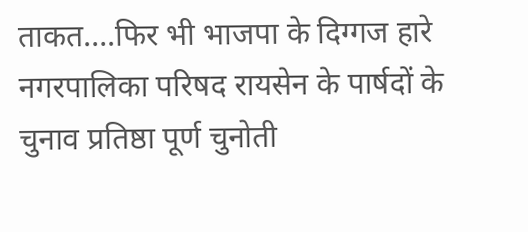ताकत….फिर भी भाजपा के दिग्गज हारे
नगरपालिका परिषद रायसेन के पार्षदों के चुनाव प्रतिष्ठा पूर्ण चुनोती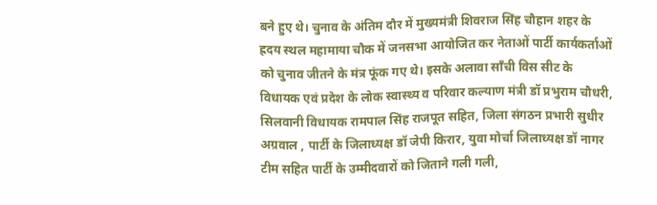बने हुए थे। चुनाव के अंतिम दौर में मुख्यमंत्री शिवराज सिंह चौहान शहर के ह्रदय स्थल महामाया चौक में जनसभा आयोजित कर नेताओं पार्टी कार्यकर्ताओं को चुनाव जीतने के मंत्र फूंक गए थे। इसके अलावा साँची विस सीट के विधायक एवं प्रदेश के लोक स्वास्थ्य व परिवार कल्याण मंत्री डॉ प्रभुराम चौधरी, सिलवानी विधायक रामपाल सिंह राजपूत सहित, जिला संगठन प्रभारी सुधीर अग्रवाल , पार्टी के जिलाध्यक्ष डॉ जेपी किरार, युवा मोर्चा जिलाध्यक्ष डॉ नागर टीम सहित पार्टी के उम्मीदवारों को जिताने गली गली,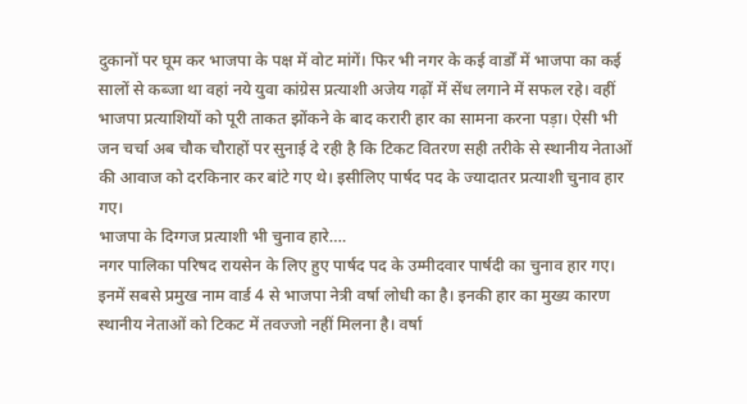दुकानों पर घूम कर भाजपा के पक्ष में वोट मांगें। फिर भी नगर के कई वार्डों में भाजपा का कई सालों से कब्जा था वहां नये युवा कांग्रेस प्रत्याशी अजेय गढ़ों में सेंध लगाने में सफल रहे। वहीं भाजपा प्रत्याशियों को पूरी ताकत झोंकने के बाद करारी हार का सामना करना पड़ा। ऐसी भी जन चर्चा अब चौक चौराहों पर सुनाई दे रही है कि टिकट वितरण सही तरीके से स्थानीय नेताओं की आवाज को दरकिनार कर बांटे गए थे। इसीलिए पार्षद पद के ज्यादातर प्रत्याशी चुनाव हार गए।
भाजपा के दिग्गज प्रत्याशी भी चुनाव हारे….
नगर पालिका परिषद रायसेन के लिए हुए पार्षद पद के उम्मीदवार पार्षदी का चुनाव हार गए। इनमें सबसे प्रमुख नाम वार्ड 4 से भाजपा नेत्री वर्षा लोधी का है। इनकी हार का मुख्य कारण स्थानीय नेताओं को टिकट में तवज्जो नहीं मिलना है। वर्षा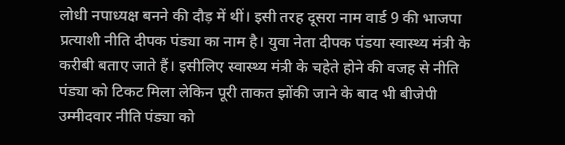लोधी नपाध्यक्ष बनने की दौड़ में थीं। इसी तरह दूसरा नाम वार्ड 9 की भाजपा प्रत्याशी नीति दीपक पंड्या का नाम है। युवा नेता दीपक पंडया स्वास्थ्य मंत्री के करीबी बताए जाते हैं। इसीलिए स्वास्थ्य मंत्री के चहेते होने की वजह से नीति पंड्या को टिकट मिला लेकिन पूरी ताकत झोंकी जाने के बाद भी बीजेपी उम्मीदवार नीति पंड्या को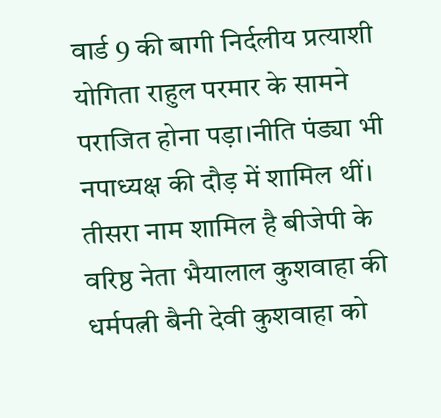वार्ड 9 की बागी निर्दलीय प्रत्याशी योगिता राहुल परमार के सामने पराजित होना पड़ा।नीति पंड्या भी नपाध्यक्ष की दौड़ में शामिल थीं।
तीसरा नाम शामिल है बीजेपी के वरिष्ठ नेता भैयालाल कुशवाहा की धर्मपत्नी बैनी देवी कुशवाहा को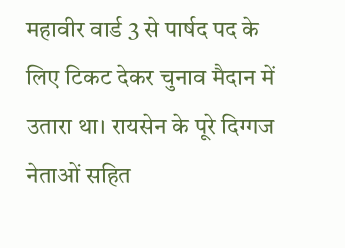महावीर वार्ड 3 से पार्षद पद के लिए टिकट देकर चुनाव मैदान में उतारा था। रायसेन के पूरे दिग्गज नेताओं सहित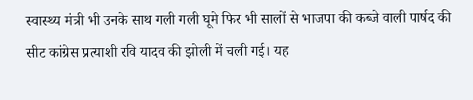स्वास्थ्य मंत्री भी उनके साथ गली गली घूमे फिर भी सालों से भाजपा की कब्जे वाली पार्षद की सीट कांग्रेस प्रत्याशी रवि यादव की झोली में चली गई। यह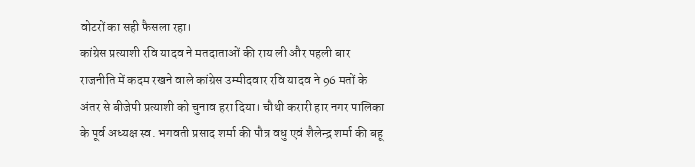वोटरों का सही फैसला रहा।
कांग्रेस प्रत्याशी रवि यादव ने मतदाताओं की राय ली और पहली बार राजनीति में कदम रखने वाले कांग्रेस उम्मीदवार रवि यादव ने 96 मतों के अंतर से बीजेपी प्रत्याशी को चुनाव हरा दिया। चौथी करारी हार नगर पालिका के पूर्व अध्यक्ष स्व. भगवती प्रसाद शर्मा की पौत्र वधु एवं शैलेन्द्र शर्मा की बहू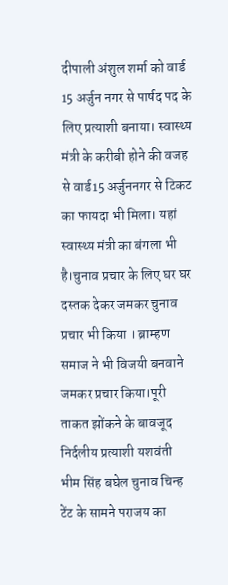दीपाली अंशुल शर्मा को वार्ड 15 अर्जुन नगर से पार्षद पद के लिए प्रत्याशी बनाया। स्वास्थ्य मंत्री के करीबी होने की वजह से वार्ड15 अर्जुननगर से टिकट का फायदा भी मिला। यहां स्वास्थ्य मंत्री का बंगला भी है।चुनाव प्रचार के लिए घर घर दस्तक देकर जमकर चुनाव प्रचार भी किया । ब्राम्हण समाज ने भी विजयी बनवाने जमकर प्रचार किया।पूरी ताकत झोंकने के बावजूद निर्दलीय प्रत्याशी यशवंती भीम सिंह बघेल चुनाव चिन्ह टेंट के सामने पराजय का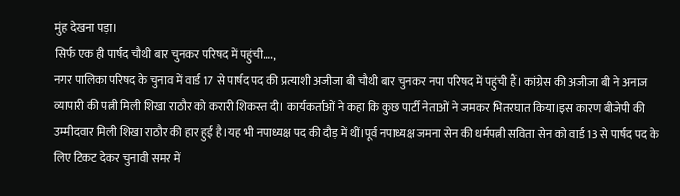मुंह देखना पड़ा।
सिर्फ एक ही पार्षद चौथी बार चुनकर परिषद में पहुंची….,
नगर पालिका परिषद के चुनाव में वार्ड 17 से पार्षद पद की प्रत्याशी अजीजा बी चौथी बार चुनकर नपा परिषद में पहुंची हैं। कांग्रेस की अजीजा बी ने अनाज व्यापारी की पत्नी मिली शिखा राठौर को करारी शिकस्त दी। कार्यकर्ताओं ने कहा कि कुछ पार्टी नेताओं ने जमकर भितरघात किया।इस कारण बीजेपी की उम्मीदवार मिली शिखा राठौर की हार हुई है।यह भी नपाध्यक्ष पद की दौड़ में थीं।पूर्व नपाध्यक्ष जमना सेन की धर्मपत्नी सविता सेन को वार्ड 13 से पार्षद पद के लिए टिकट देकर चुनावी समर में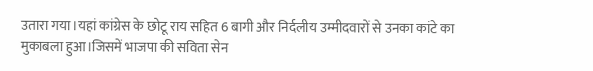उतारा गया।यहां कांग्रेस के छोटू राय सहित 6 बागी और निर्दलीय उम्मीदवारों से उनका कांटे का मुकाबला हुआ।जिसमें भाजपा की सविता सेन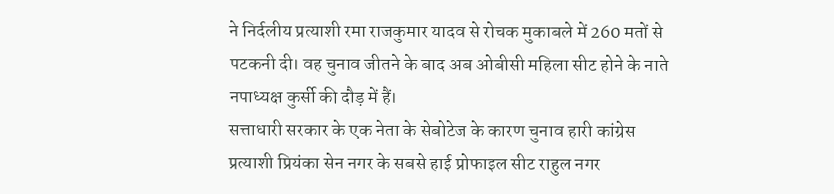ने निर्दलीय प्रत्याशी रमा राजकुमार यादव से रोचक मुकाबले में 260 मतों से पटकनी दी। वह चुनाव जीतने के बाद अब ओबीसी महिला सीट होने के नाते नपाध्यक्ष कुर्सी की दौड़ में हैं।
सत्ताधारी सरकार के एक नेता के सेबोटेज के कारण चुनाव हारी कांग्रेस प्रत्याशी प्रियंका सेन नगर के सबसे हाई प्रोफाइल सीट राहुल नगर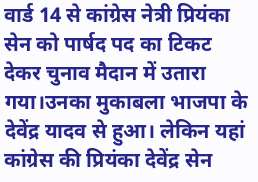वार्ड 14 से कांग्रेस नेत्री प्रियंका सेन को पार्षद पद का टिकट देकर चुनाव मैदान में उतारा गया।उनका मुकाबला भाजपा के देवेंद्र यादव से हुआ। लेकिन यहां कांग्रेस की प्रियंका देवेंद्र सेन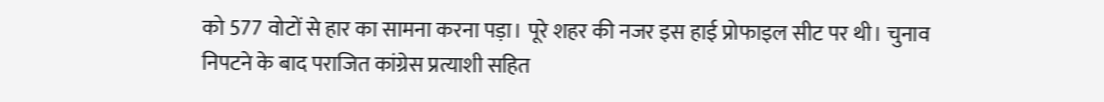को 577 वोटों से हार का सामना करना पड़ा। पूरे शहर की नजर इस हाई प्रोफाइल सीट पर थी। चुनाव निपटने के बाद पराजित कांग्रेस प्रत्याशी सहित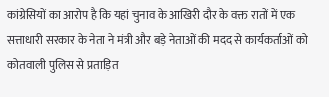कांग्रेसियों का आरोप है कि यहां चुनाव के आखिरी दौर के वक्त रातों में एक सत्ताधारी सरकार के नेता ने मंत्री और बड़े नेताओं की मदद से कार्यकर्ताओं को कोतवाली पुलिस से प्रताड़ित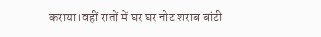कराया।वहीं रातों में घर घर नोट शराब बांटी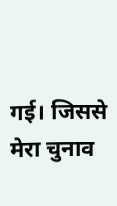गई। जिससे मेरा चुनाव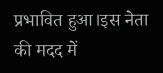प्रभावित हुआ।इस नेता की मदद में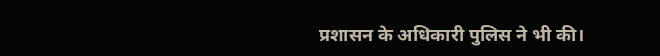प्रशासन के अधिकारी पुलिस ने भी की।